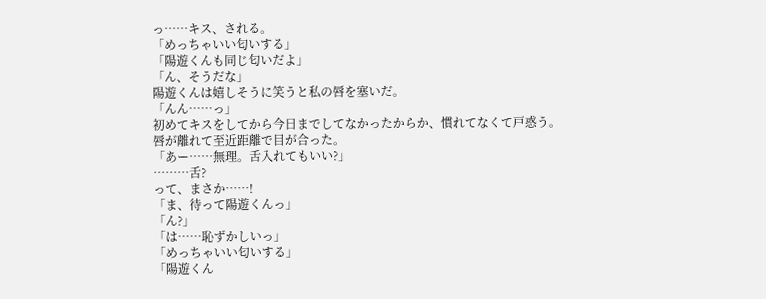っ……キス、される。
「めっちゃいい匂いする」
「陽遊くんも同じ匂いだよ」
「ん、そうだな」
陽遊くんは嬉しそうに笑うと私の唇を塞いだ。
「んん……っ」
初めてキスをしてから今日までしてなかったからか、慣れてなくて戸惑う。
唇が離れて至近距離で目が合った。
「あー……無理。舌入れてもいい?」
………舌?
って、まさか……!
「ま、待って陽遊くんっ」
「ん?」
「は……恥ずかしいっ」
「めっちゃいい匂いする」
「陽遊くん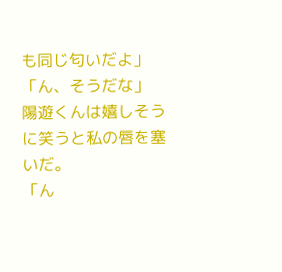も同じ匂いだよ」
「ん、そうだな」
陽遊くんは嬉しそうに笑うと私の唇を塞いだ。
「ん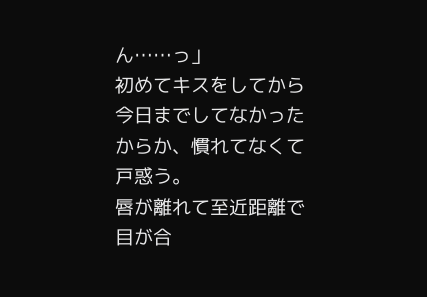ん……っ」
初めてキスをしてから今日までしてなかったからか、慣れてなくて戸惑う。
唇が離れて至近距離で目が合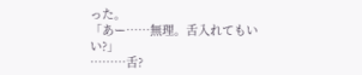った。
「あー……無理。舌入れてもいい?」
………舌?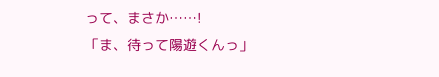って、まさか……!
「ま、待って陽遊くんっ」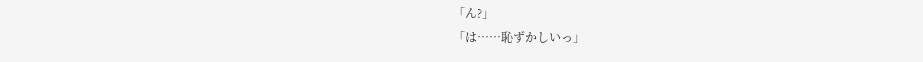「ん?」
「は……恥ずかしいっ」